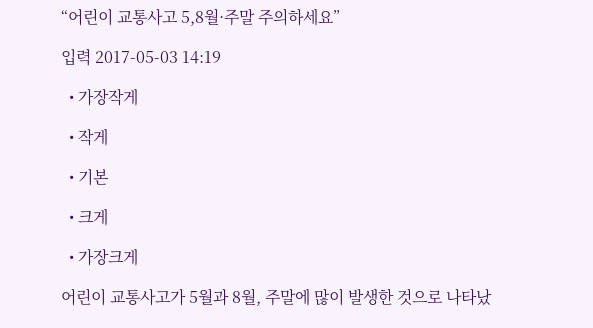“어린이 교통사고 5,8월·주말 주의하세요”

입력 2017-05-03 14:19

  • 가장작게

  • 작게

  • 기본

  • 크게

  • 가장크게

어린이 교통사고가 5월과 8월, 주말에 많이 발생한 것으로 나타났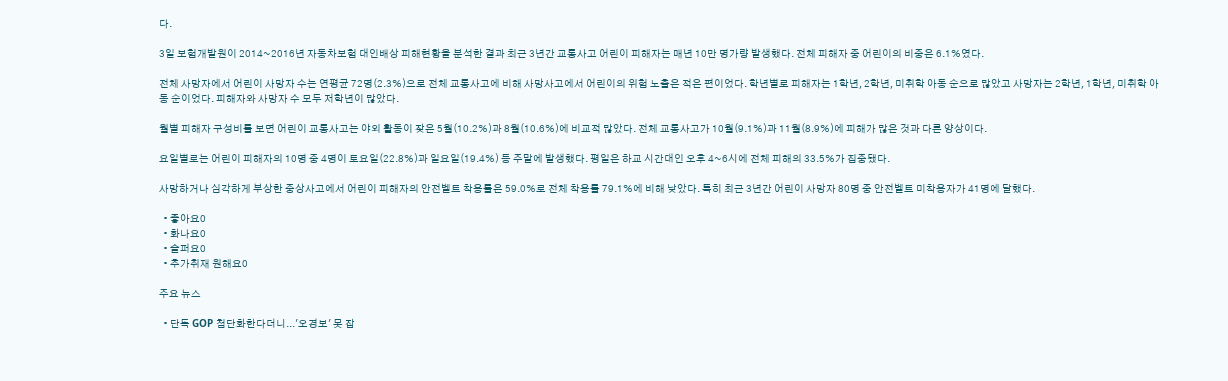다.

3일 보험개발원이 2014~2016년 자동차보험 대인배상 피해현황을 분석한 결과 최근 3년간 교통사고 어린이 피해자는 매년 10만 명가량 발생했다. 전체 피해자 중 어린이의 비중은 6.1%였다.

전체 사망자에서 어린이 사망자 수는 연평균 72명(2.3%)으로 전체 교통사고에 비해 사망사고에서 어린이의 위험 노출은 적은 편이었다. 학년별로 피해자는 1학년, 2학년, 미취학 아동 순으로 많았고 사망자는 2학년, 1학년, 미취학 아동 순이었다. 피해자와 사망자 수 모두 저학년이 많았다.

월별 피해자 구성비를 보면 어린이 교통사고는 야외 활동이 잦은 5월(10.2%)과 8월(10.6%)에 비교적 많았다. 전체 교통사고가 10월(9.1%)과 11월(8.9%)에 피해가 많은 것과 다른 양상이다.

요일별로는 어린이 피해자의 10명 중 4명이 토요일(22.8%)과 일요일(19.4%) 등 주말에 발생했다. 평일은 하교 시간대인 오후 4~6시에 전체 피해의 33.5%가 집중됐다.

사망하거나 심각하게 부상한 중상사고에서 어린이 피해자의 안전벨트 착용률은 59.0%로 전체 착용률 79.1%에 비해 낮았다. 특히 최근 3년간 어린이 사망자 80명 중 안전벨트 미착용자가 41명에 달했다.

  • 좋아요0
  • 화나요0
  • 슬퍼요0
  • 추가취재 원해요0

주요 뉴스

  • 단독 GOP 첨단화한다더니...'오경보' 못 잡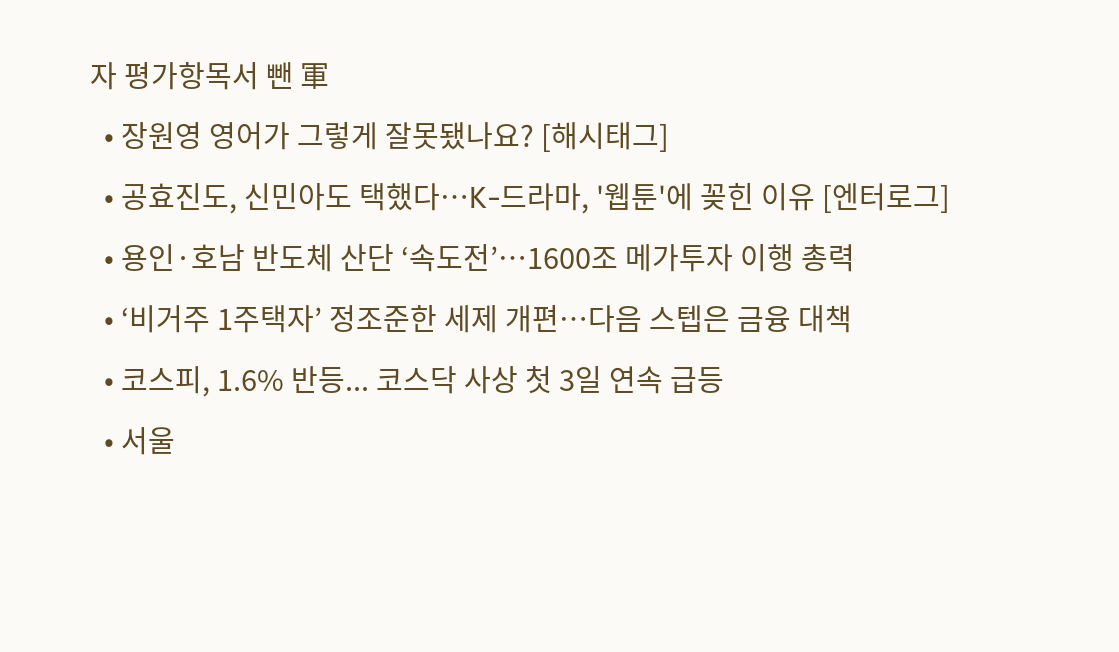자 평가항목서 뺀 軍
  • 장원영 영어가 그렇게 잘못됐나요? [해시태그]
  • 공효진도, 신민아도 택했다⋯K-드라마, '웹툰'에 꽂힌 이유 [엔터로그]
  • 용인·호남 반도체 산단 ‘속도전’…1600조 메가투자 이행 총력
  • ‘비거주 1주택자’ 정조준한 세제 개편…다음 스텝은 금융 대책
  • 코스피, 1.6% 반등... 코스닥 사상 첫 3일 연속 급등
  • 서울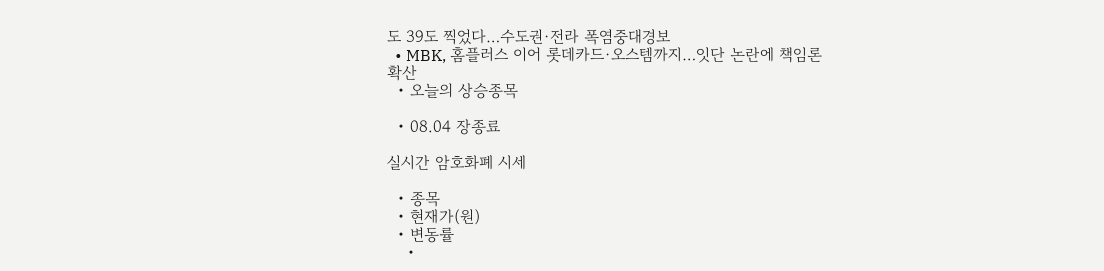도 39도 찍었다…수도권·전라 폭염중대경보
  • MBK, 홈플러스 이어 롯데카드·오스템까지…잇단 논란에 책임론 확산
  • 오늘의 상승종목

  • 08.04 장종료

실시간 암호화폐 시세

  • 종목
  • 현재가(원)
  • 변동률
    •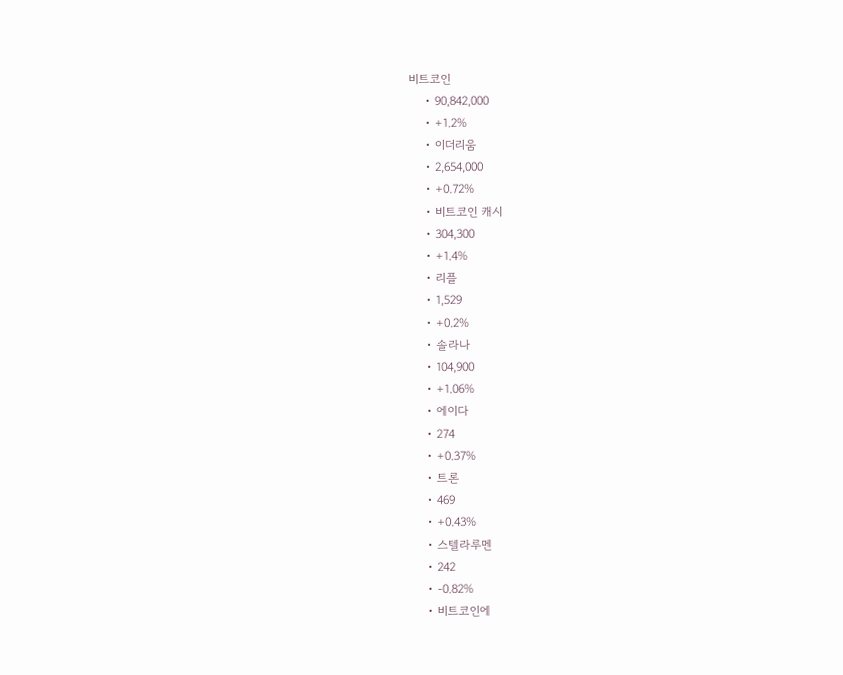비트코인
    • 90,842,000
    • +1.2%
    • 이더리움
    • 2,654,000
    • +0.72%
    • 비트코인 캐시
    • 304,300
    • +1.4%
    • 리플
    • 1,529
    • +0.2%
    • 솔라나
    • 104,900
    • +1.06%
    • 에이다
    • 274
    • +0.37%
    • 트론
    • 469
    • +0.43%
    • 스텔라루멘
    • 242
    • -0.82%
    • 비트코인에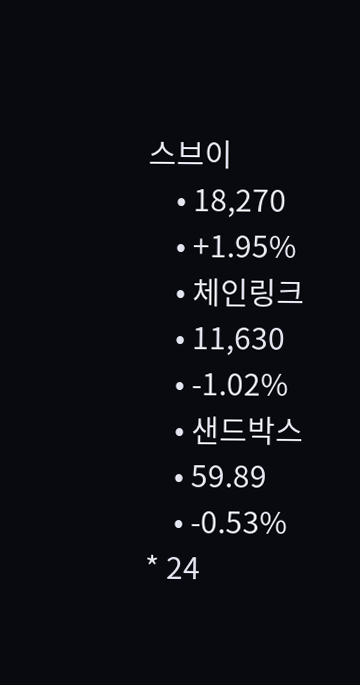스브이
    • 18,270
    • +1.95%
    • 체인링크
    • 11,630
    • -1.02%
    • 샌드박스
    • 59.89
    • -0.53%
* 24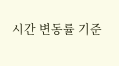시간 변동률 기준